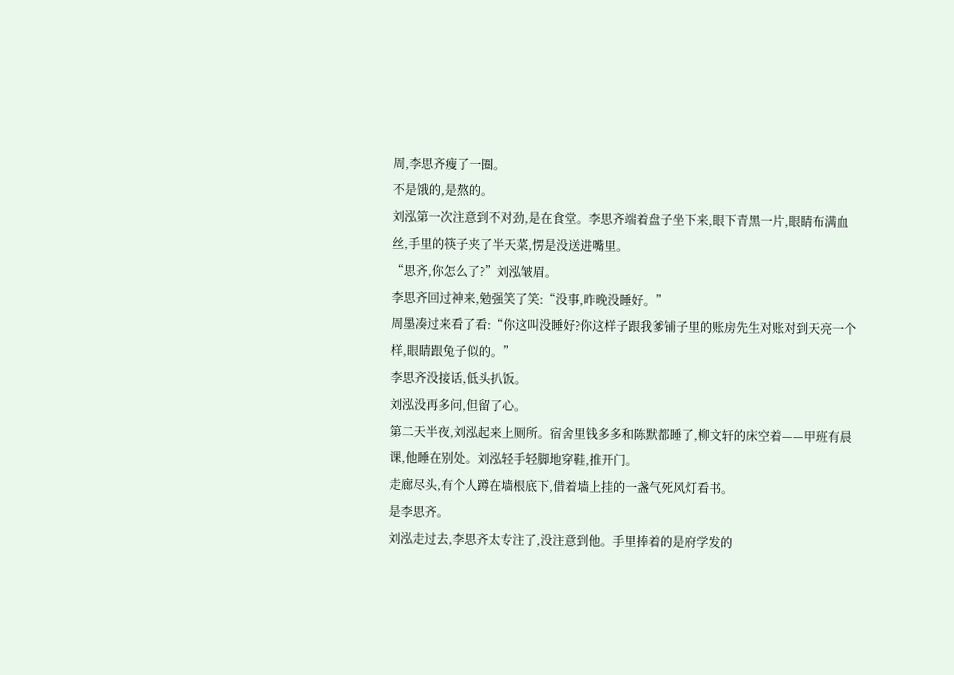周,李思齐瘦了一圈。
不是饿的,是熬的。
刘泓第一次注意到不对劲,是在食堂。李思齐端着盘子坐下来,眼下青黑一片,眼睛布满血丝,手里的筷子夹了半天菜,愣是没送进嘴里。
“思齐,你怎么了?”刘泓皱眉。
李思齐回过神来,勉强笑了笑:“没事,昨晚没睡好。”
周墨凑过来看了看:“你这叫没睡好?你这样子跟我爹铺子里的账房先生对账对到天亮一个样,眼睛跟兔子似的。”
李思齐没接话,低头扒饭。
刘泓没再多问,但留了心。
第二天半夜,刘泓起来上厕所。宿舍里钱多多和陈默都睡了,柳文轩的床空着——甲班有晨课,他睡在别处。刘泓轻手轻脚地穿鞋,推开门。
走廊尽头,有个人蹲在墙根底下,借着墙上挂的一盏气死风灯看书。
是李思齐。
刘泓走过去,李思齐太专注了,没注意到他。手里捧着的是府学发的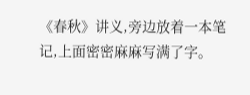《春秋》讲义,旁边放着一本笔记,上面密密麻麻写满了字。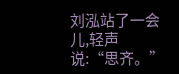刘泓站了一会儿,轻声说:“思齐。”